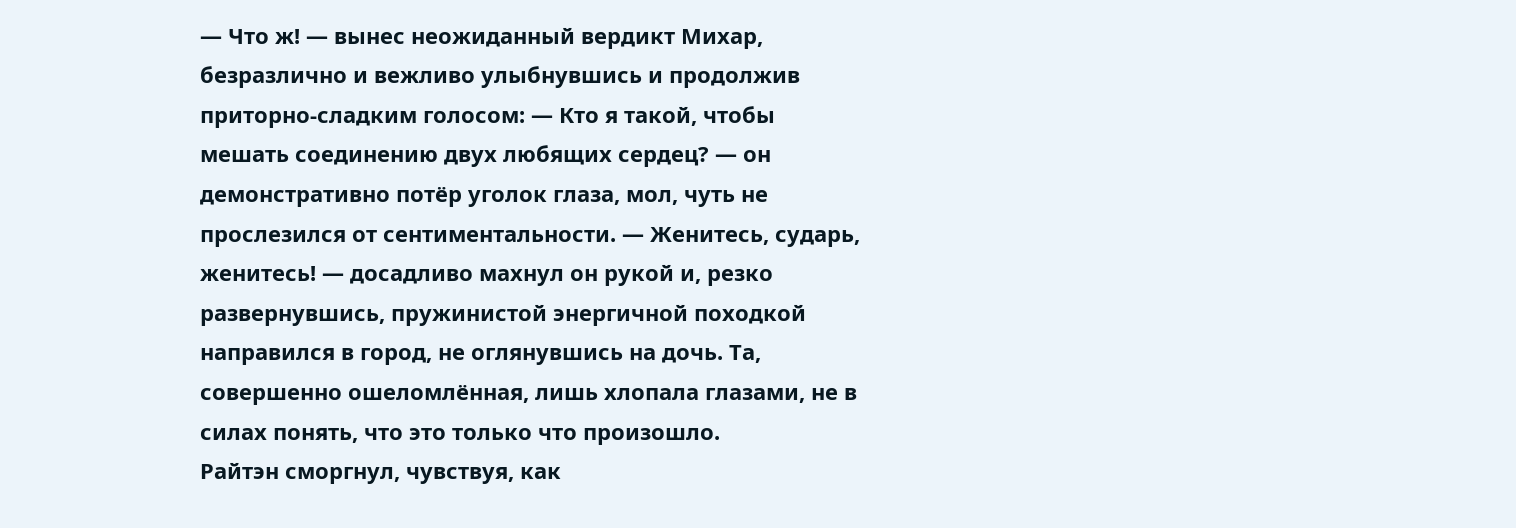— Что ж! — вынес неожиданный вердикт Михар, безразлично и вежливо улыбнувшись и продолжив приторно-сладким голосом: — Кто я такой, чтобы мешать соединению двух любящих сердец? — он демонстративно потёр уголок глаза, мол, чуть не прослезился от сентиментальности. — Женитесь, сударь, женитесь! — досадливо махнул он рукой и, резко развернувшись, пружинистой энергичной походкой направился в город, не оглянувшись на дочь. Та, совершенно ошеломлённая, лишь хлопала глазами, не в силах понять, что это только что произошло.
Райтэн сморгнул, чувствуя, как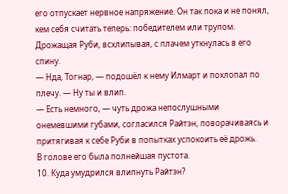его отпускает нервное напряжение. Он так пока и не понял, кем себя считать теперь: победителем или трупом.
Дрожащая Руби, всхлипывая, с плачем уткнулась в его спину.
— Нда, Тогнар, — подошёл к нему Илмарт и похлопал по плечу. — Ну ты и влип.
— Есть немного, — чуть дрожа непослушными онемевшими губами, согласился Райтэн, поворачиваясь и притягивая к себе Руби в попытках успокоить её дрожь.
В голове его была полнейшая пустота.
10. Куда умудрился влипнуть Райтэн?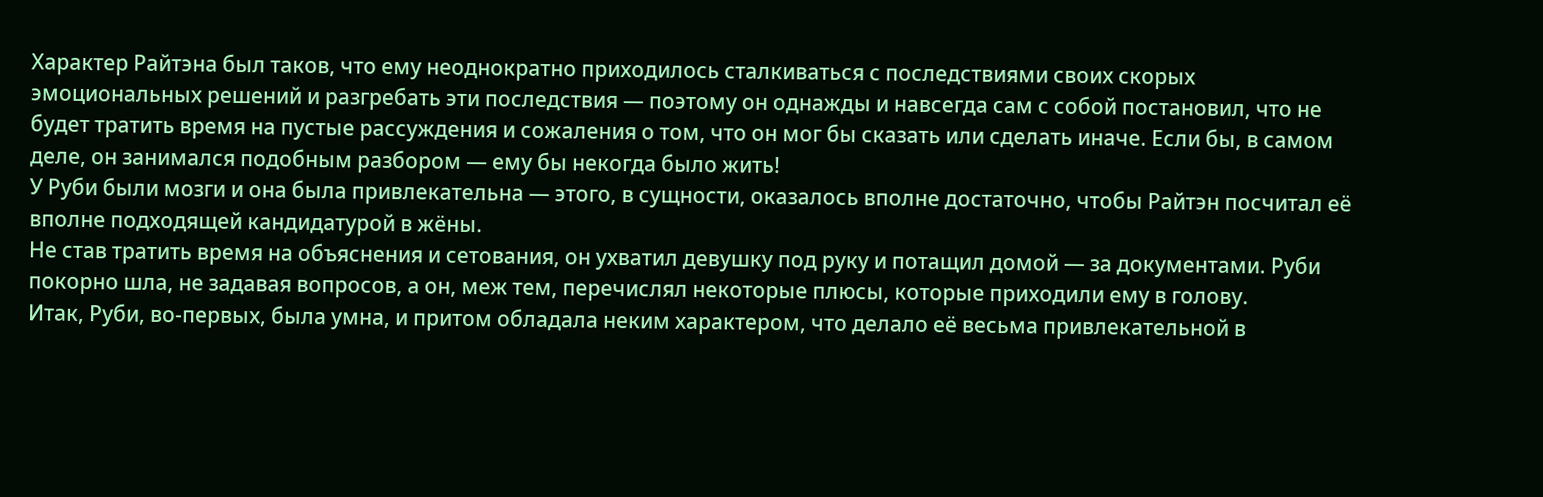Характер Райтэна был таков, что ему неоднократно приходилось сталкиваться с последствиями своих скорых эмоциональных решений и разгребать эти последствия — поэтому он однажды и навсегда сам с собой постановил, что не будет тратить время на пустые рассуждения и сожаления о том, что он мог бы сказать или сделать иначе. Если бы, в самом деле, он занимался подобным разбором — ему бы некогда было жить!
У Руби были мозги и она была привлекательна — этого, в сущности, оказалось вполне достаточно, чтобы Райтэн посчитал её вполне подходящей кандидатурой в жёны.
Не став тратить время на объяснения и сетования, он ухватил девушку под руку и потащил домой — за документами. Руби покорно шла, не задавая вопросов, а он, меж тем, перечислял некоторые плюсы, которые приходили ему в голову.
Итак, Руби, во-первых, была умна, и притом обладала неким характером, что делало её весьма привлекательной в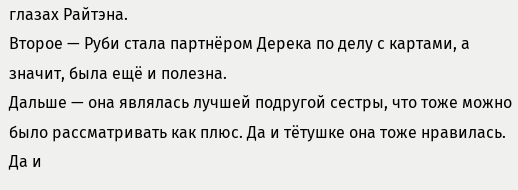глазах Райтэна.
Второе — Руби стала партнёром Дерека по делу с картами, а значит, была ещё и полезна.
Дальше — она являлась лучшей подругой сестры, что тоже можно было рассматривать как плюс. Да и тётушке она тоже нравилась. Да и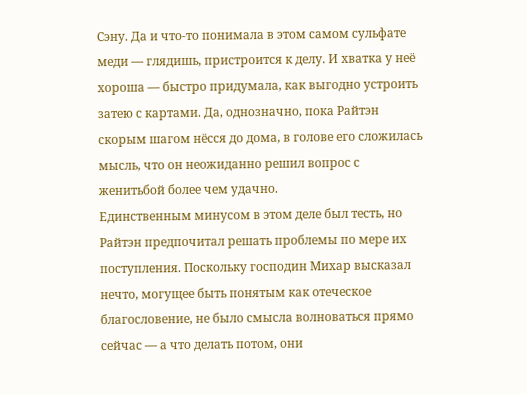Сэну. Да и что-то понимала в этом самом сульфате меди — глядишь, пристроится к делу. И хватка у неё хороша — быстро придумала, как выгодно устроить затею с картами. Да, однозначно, пока Райтэн скорым шагом нёсся до дома, в голове его сложилась мысль, что он неожиданно решил вопрос с женитьбой более чем удачно.
Единственным минусом в этом деле был тесть, но Райтэн предпочитал решать проблемы по мере их поступления. Поскольку господин Михар высказал нечто, могущее быть понятым как отеческое благословение, не было смысла волноваться прямо сейчас — а что делать потом, они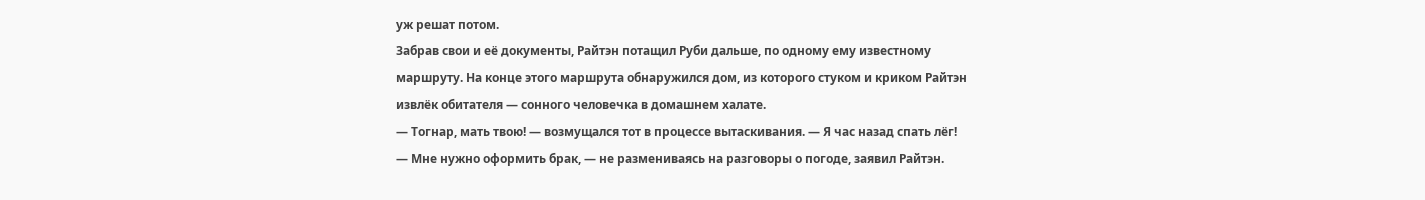уж решат потом.
Забрав свои и её документы, Райтэн потащил Руби дальше, по одному ему известному маршруту. На конце этого маршрута обнаружился дом, из которого стуком и криком Райтэн извлёк обитателя — сонного человечка в домашнем халате.
— Тогнар, мать твою! — возмущался тот в процессе вытаскивания. — Я час назад спать лёг!
— Мне нужно оформить брак, — не размениваясь на разговоры о погоде, заявил Райтэн.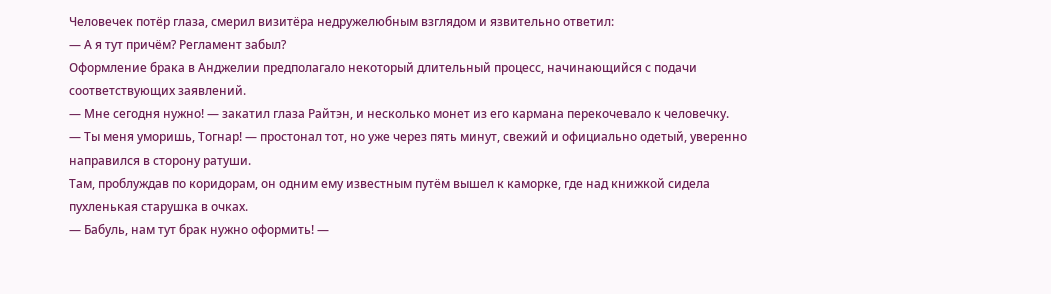Человечек потёр глаза, смерил визитёра недружелюбным взглядом и язвительно ответил:
— А я тут причём? Регламент забыл?
Оформление брака в Анджелии предполагало некоторый длительный процесс, начинающийся с подачи соответствующих заявлений.
— Мне сегодня нужно! — закатил глаза Райтэн, и несколько монет из его кармана перекочевало к человечку.
— Ты меня уморишь, Тогнар! — простонал тот, но уже через пять минут, свежий и официально одетый, уверенно направился в сторону ратуши.
Там, проблуждав по коридорам, он одним ему известным путём вышел к каморке, где над книжкой сидела пухленькая старушка в очках.
— Бабуль, нам тут брак нужно оформить! —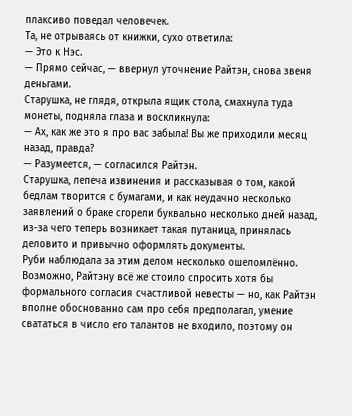плаксиво поведал человечек.
Та, не отрываясь от книжки, сухо ответила:
— Это к Нэс.
— Прямо сейчас, — ввернул уточнение Райтэн, снова звеня деньгами.
Старушка, не глядя, открыла ящик стола, смахнула туда монеты, подняла глаза и воскликнула:
— Ах, как же это я про вас забыла! Вы же приходили месяц назад, правда?
— Разумеется, — согласился Райтэн.
Старушка, лепеча извинения и рассказывая о том, какой бедлам творится с бумагами, и как неудачно несколько заявлений о браке сгорели буквально несколько дней назад, из-за чего теперь возникает такая путаница, принялась деловито и привычно оформлять документы.
Руби наблюдала за этим делом несколько ошеломлённо. Возможно, Райтэну всё же стоило спросить хотя бы формального согласия счастливой невесты — но, как Райтэн вполне обоснованно сам про себя предполагал, умение свататься в число его талантов не входило, поэтому он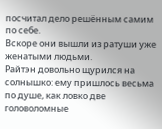посчитал дело решённым самим по себе.
Вскоре они вышли из ратуши уже женатыми людьми.
Райтэн довольно щурился на солнышко: ему пришлось весьма по душе, как ловко две головоломные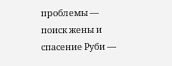проблемы — поиск жены и спасение Руби —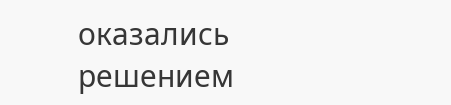оказались решением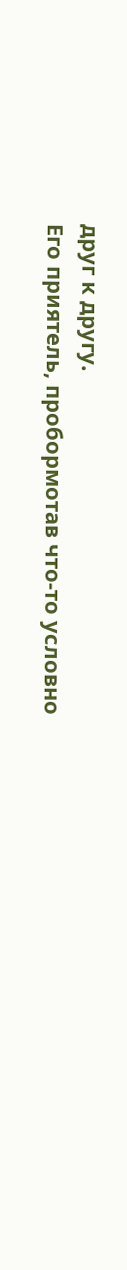друг к другу.
Его приятель, пробормотав что-то условно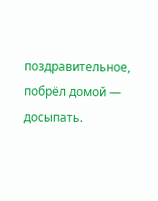поздравительное, побрёл домой — досыпать.